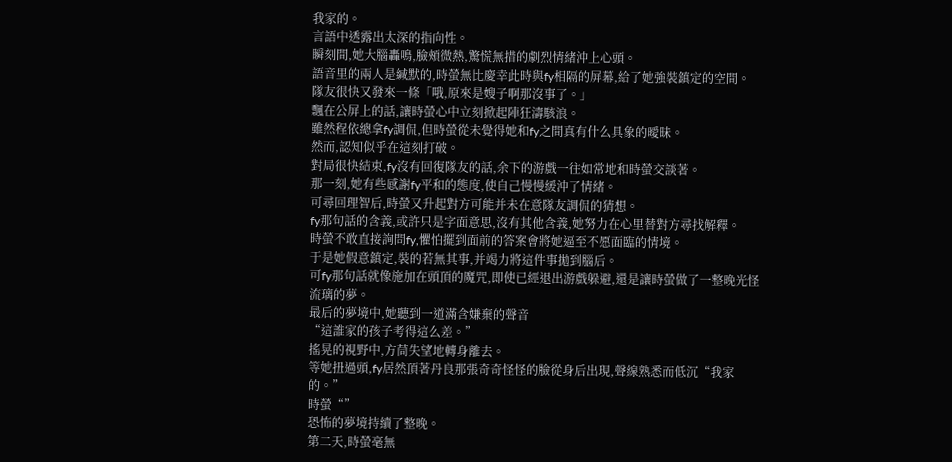我家的。
言語中透露出太深的指向性。
瞬刻間,她大腦轟鳴,臉頰微熱,驚慌無措的劇烈情緒沖上心頭。
語音里的兩人是緘默的,時螢無比慶幸此時與fy相隔的屏幕,給了她強裝鎮定的空間。
隊友很快又發來一條「哦,原來是嫂子啊那沒事了。」
飄在公屏上的話,讓時螢心中立刻掀起陣狂濤駭浪。
雖然程依總拿fy調侃,但時螢從未覺得她和fy之間真有什么具象的曖昧。
然而,認知似乎在這刻打破。
對局很快結束,fy沒有回復隊友的話,余下的游戲一往如常地和時螢交談著。
那一刻,她有些感謝fy平和的態度,使自己慢慢緩沖了情緒。
可尋回理智后,時螢又升起對方可能并未在意隊友調侃的猜想。
fy那句話的含義,或許只是字面意思,沒有其他含義,她努力在心里替對方尋找解釋。
時螢不敢直接詢問fy,懼怕擺到面前的答案會將她逼至不愿面臨的情境。
于是她假意鎮定,裝的若無其事,并竭力將這件事拋到腦后。
可fy那句話就像施加在頭頂的魔咒,即使已經退出游戲躲避,還是讓時螢做了一整晚光怪流璃的夢。
最后的夢境中,她聽到一道滿含嫌棄的聲音
“這誰家的孩子考得這么差。”
搖晃的視野中,方茼失望地轉身離去。
等她扭過頭,fy居然頂著丹良那張奇奇怪怪的臉從身后出現,聲線熟悉而低沉“我家的。”
時螢“”
恐怖的夢境持續了整晚。
第二天,時螢毫無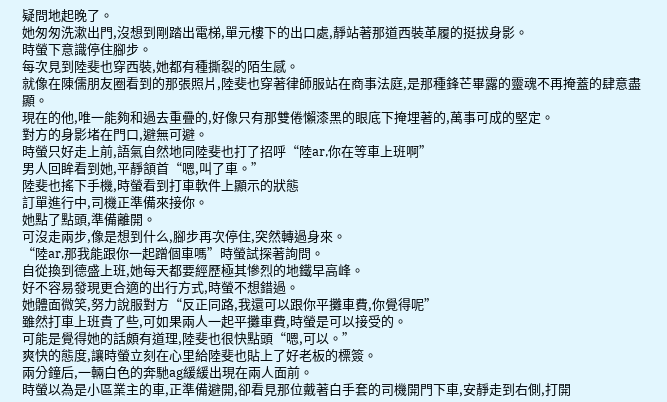疑問地起晚了。
她匆匆洗漱出門,沒想到剛踏出電梯,單元樓下的出口處,靜站著那道西裝革履的挺拔身影。
時螢下意識停住腳步。
每次見到陸斐也穿西裝,她都有種撕裂的陌生感。
就像在陳儒朋友圈看到的那張照片,陸斐也穿著律師服站在商事法庭,是那種鋒芒畢露的靈魂不再掩蓋的肆意盡顯。
現在的他,唯一能夠和過去重疊的,好像只有那雙倦懶漆黑的眼底下掩埋著的,萬事可成的堅定。
對方的身影堵在門口,避無可避。
時螢只好走上前,語氣自然地同陸斐也打了招呼“陸ar,你在等車上班啊”
男人回眸看到她,平靜頷首“嗯,叫了車。”
陸斐也搖下手機,時螢看到打車軟件上顯示的狀態
訂單進行中,司機正準備來接你。
她點了點頭,準備離開。
可沒走兩步,像是想到什么,腳步再次停住,突然轉過身來。
“陸ar,那我能跟你一起蹭個車嗎”時螢試探著詢問。
自從換到德盛上班,她每天都要經歷極其慘烈的地鐵早高峰。
好不容易發現更合適的出行方式,時螢不想錯過。
她體面微笑,努力說服對方“反正同路,我還可以跟你平攤車費,你覺得呢”
雖然打車上班貴了些,可如果兩人一起平攤車費,時螢是可以接受的。
可能是覺得她的話頗有道理,陸斐也很快點頭“嗯,可以。”
爽快的態度,讓時螢立刻在心里給陸斐也貼上了好老板的標簽。
兩分鐘后,一輛白色的奔馳ag緩緩出現在兩人面前。
時螢以為是小區業主的車,正準備避開,卻看見那位戴著白手套的司機開門下車,安靜走到右側,打開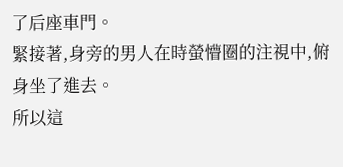了后座車門。
緊接著,身旁的男人在時螢懵圈的注視中,俯身坐了進去。
所以這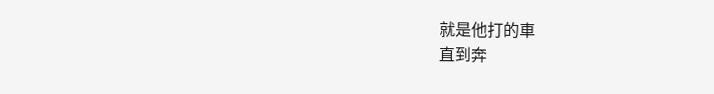就是他打的車
直到奔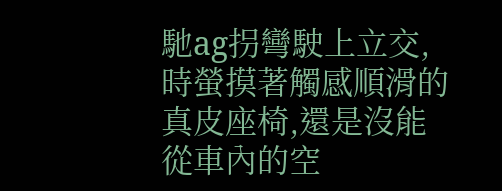馳ag拐彎駛上立交,時螢摸著觸感順滑的真皮座椅,還是沒能從車內的空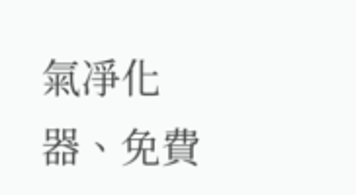氣凈化器、免費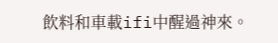飲料和車載ifi中醒過神來。